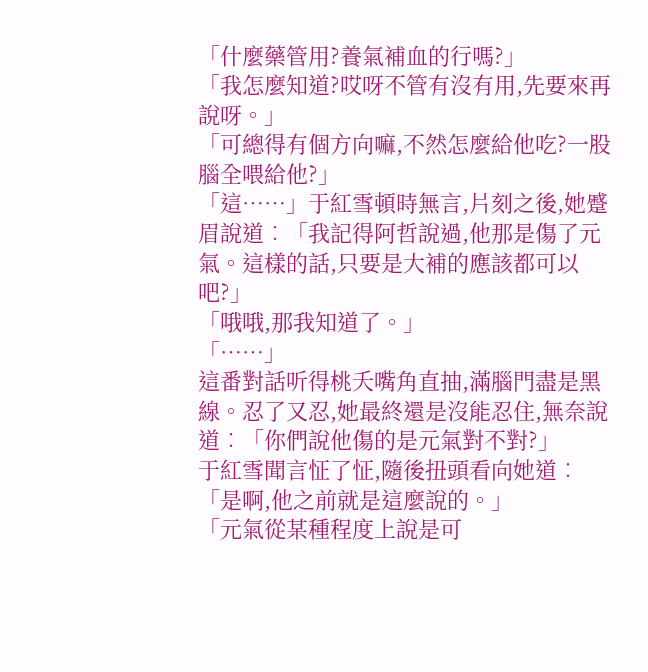「什麼藥管用?養氣補血的行嗎?」
「我怎麼知道?哎呀不管有沒有用,先要來再說呀。」
「可總得有個方向嘛,不然怎麼給他吃?一股腦全喂給他?」
「這……」于紅雪頓時無言,片刻之後,她蹙眉說道︰「我記得阿哲說過,他那是傷了元氣。這樣的話,只要是大補的應該都可以吧?」
「哦哦,那我知道了。」
「……」
這番對話听得桃夭嘴角直抽,滿腦門盡是黑線。忍了又忍,她最終還是沒能忍住,無奈說道︰「你們說他傷的是元氣對不對?」
于紅雪聞言怔了怔,隨後扭頭看向她道︰「是啊,他之前就是這麼說的。」
「元氣從某種程度上說是可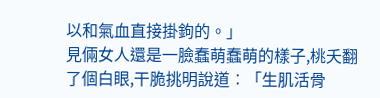以和氣血直接掛鉤的。」
見倆女人還是一臉蠢萌蠢萌的樣子,桃夭翻了個白眼,干脆挑明說道︰「生肌活骨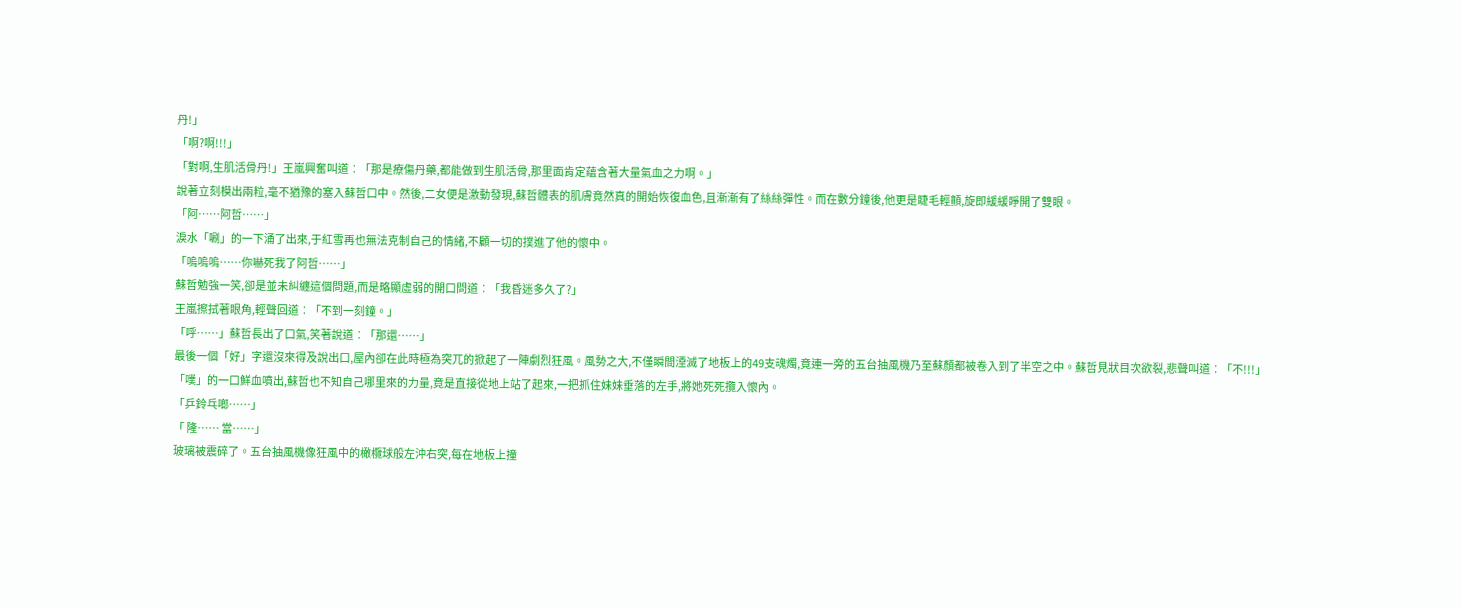丹!」
「啊?啊!!!」
「對啊,生肌活骨丹!」王嵐興奮叫道︰「那是療傷丹藥,都能做到生肌活骨,那里面肯定蘊含著大量氣血之力啊。」
說著立刻模出兩粒,毫不猶豫的塞入蘇哲口中。然後,二女便是激動發現,蘇哲體表的肌膚竟然真的開始恢復血色,且漸漸有了絲絲彈性。而在數分鐘後,他更是睫毛輕顫,旋即緩緩睜開了雙眼。
「阿……阿哲……」
淚水「唰」的一下涌了出來,于紅雪再也無法克制自己的情緒,不顧一切的撲進了他的懷中。
「嗚嗚嗚……你嚇死我了阿哲……」
蘇哲勉強一笑,卻是並未糾纏這個問題,而是略顯虛弱的開口問道︰「我昏迷多久了?」
王嵐擦拭著眼角,輕聲回道︰「不到一刻鐘。」
「呼……」蘇哲長出了口氣,笑著說道︰「那還……」
最後一個「好」字還沒來得及說出口,屋內卻在此時極為突兀的掀起了一陣劇烈狂風。風勢之大,不僅瞬間湮滅了地板上的49支魂燭,竟連一旁的五台抽風機乃至蘇顏都被卷入到了半空之中。蘇哲見狀目次欲裂,悲聲叫道︰「不!!!」
「噗」的一口鮮血噴出,蘇哲也不知自己哪里來的力量,竟是直接從地上站了起來,一把抓住妹妹垂落的左手,將她死死攬入懷內。
「乒鈴乓啷……」
「 隆…… 當……」
玻璃被震碎了。五台抽風機像狂風中的橄欖球般左沖右突,每在地板上撞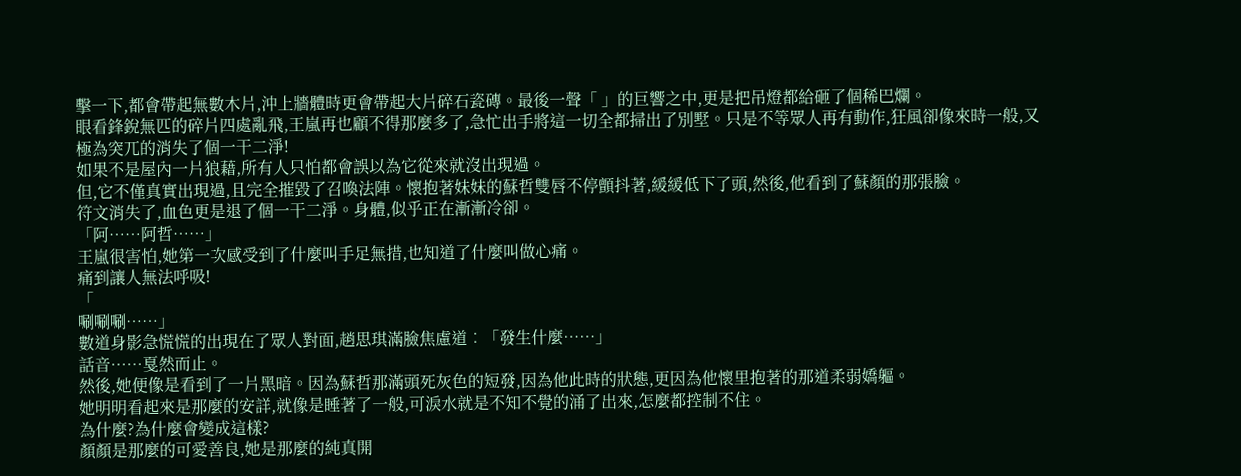擊一下,都會帶起無數木片,沖上牆體時更會帶起大片碎石瓷磚。最後一聲「 」的巨響之中,更是把吊燈都給砸了個稀巴爛。
眼看鋒銳無匹的碎片四處亂飛,王嵐再也顧不得那麼多了,急忙出手將這一切全都掃出了別墅。只是不等眾人再有動作,狂風卻像來時一般,又極為突兀的消失了個一干二淨!
如果不是屋內一片狼藉,所有人只怕都會誤以為它從來就沒出現過。
但,它不僅真實出現過,且完全摧毀了召喚法陣。懷抱著妹妹的蘇哲雙唇不停顫抖著,緩緩低下了頭,然後,他看到了蘇顏的那張臉。
符文消失了,血色更是退了個一干二淨。身體,似乎正在漸漸冷卻。
「阿……阿哲……」
王嵐很害怕,她第一次感受到了什麼叫手足無措,也知道了什麼叫做心痛。
痛到讓人無法呼吸!
「
唰唰唰……」
數道身影急慌慌的出現在了眾人對面,趙思琪滿臉焦慮道︰「發生什麼……」
話音……戛然而止。
然後,她便像是看到了一片黑暗。因為蘇哲那滿頭死灰色的短發,因為他此時的狀態,更因為他懷里抱著的那道柔弱嬌軀。
她明明看起來是那麼的安詳,就像是睡著了一般,可淚水就是不知不覺的涌了出來,怎麼都控制不住。
為什麼?為什麼會變成這樣?
顏顏是那麼的可愛善良,她是那麼的純真開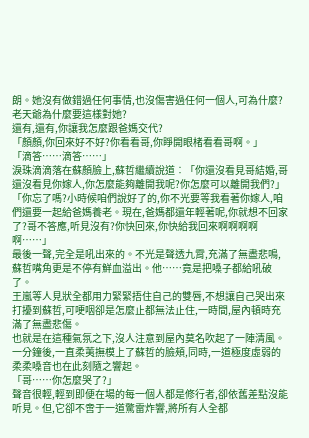朗。她沒有做錯過任何事情,也沒傷害過任何一個人,可為什麼?老天爺為什麼要這樣對她?
還有,還有,你讓我怎麼跟爸媽交代?
「顏顏,你回來好不好?你看看哥,你睜開眼楮看看哥啊。」
「滴答……滴答……」
淚珠滴滴落在蘇顏臉上,蘇哲繼續說道︰「你還沒看見哥結婚,哥還沒看見你嫁人,你怎麼能夠離開我呢?你怎麼可以離開我們?」
「你忘了嗎?小時候咱們說好了的,你不光要等我看著你嫁人,咱們還要一起給爸媽養老。現在,爸媽都還年輕著呢,你就想不回家了?哥不答應,听見沒有?你快回來,你快給我回來啊啊啊啊啊……」
最後一聲,完全是吼出來的。不光是聲透九霄,充滿了無盡悲鳴,蘇哲嘴角更是不停有鮮血溢出。他……竟是把嗓子都給吼破了。
王嵐等人見狀全都用力緊緊捂住自己的雙唇,不想讓自己哭出來打擾到蘇哲,可哽咽卻是怎麼止都無法止住,一時間,屋內頓時充滿了無盡悲傷。
也就是在這種氣氛之下,沒人注意到屋內莫名吹起了一陣清風。一分鐘後,一直柔荑撫模上了蘇哲的臉頰,同時,一道極度虛弱的柔柔嗓音也在此刻隨之響起。
「哥……你怎麼哭了?」
聲音很輕,輕到即便在場的每一個人都是修行者,卻依舊差點沒能听見。但,它卻不啻于一道驚雷炸響,將所有人全都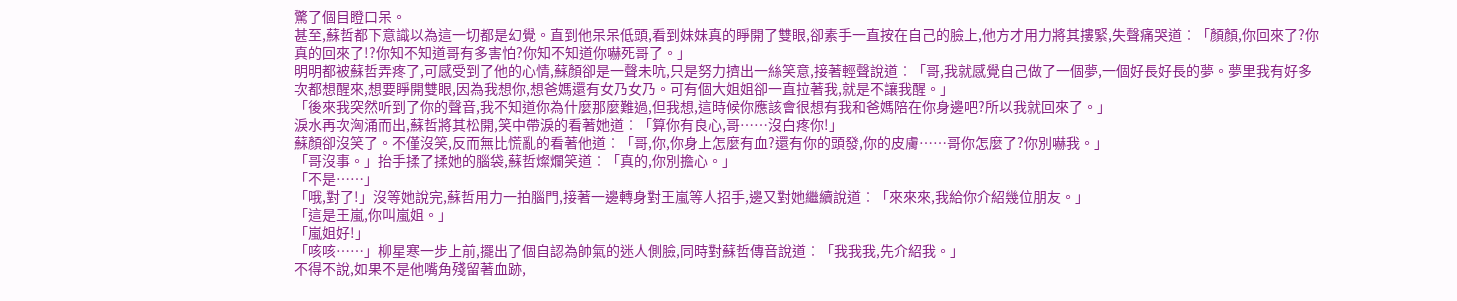驚了個目瞪口呆。
甚至,蘇哲都下意識以為這一切都是幻覺。直到他呆呆低頭,看到妹妹真的睜開了雙眼,卻素手一直按在自己的臉上,他方才用力將其摟緊,失聲痛哭道︰「顏顏,你回來了?你真的回來了!?你知不知道哥有多害怕?你知不知道你嚇死哥了。」
明明都被蘇哲弄疼了,可感受到了他的心情,蘇顏卻是一聲未吭,只是努力擠出一絲笑意,接著輕聲說道︰「哥,我就感覺自己做了一個夢,一個好長好長的夢。夢里我有好多次都想醒來,想要睜開雙眼,因為我想你,想爸媽還有女乃女乃。可有個大姐姐卻一直拉著我,就是不讓我醒。」
「後來我突然听到了你的聲音,我不知道你為什麼那麼難過,但我想,這時候你應該會很想有我和爸媽陪在你身邊吧?所以我就回來了。」
淚水再次洶涌而出,蘇哲將其松開,笑中帶淚的看著她道︰「算你有良心,哥……沒白疼你!」
蘇顏卻沒笑了。不僅沒笑,反而無比慌亂的看著他道︰「哥,你,你身上怎麼有血?還有你的頭發,你的皮膚……哥你怎麼了?你別嚇我。」
「哥沒事。」抬手揉了揉她的腦袋,蘇哲燦爛笑道︰「真的,你別擔心。」
「不是……」
「哦,對了!」沒等她說完,蘇哲用力一拍腦門,接著一邊轉身對王嵐等人招手,邊又對她繼續說道︰「來來來,我給你介紹幾位朋友。」
「這是王嵐,你叫嵐姐。」
「嵐姐好!」
「咳咳……」柳星寒一步上前,擺出了個自認為帥氣的迷人側臉,同時對蘇哲傳音說道︰「我我我,先介紹我。」
不得不說,如果不是他嘴角殘留著血跡,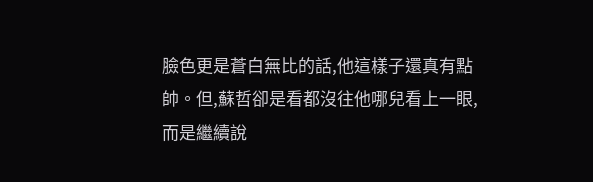臉色更是蒼白無比的話,他這樣子還真有點帥。但,蘇哲卻是看都沒往他哪兒看上一眼,而是繼續說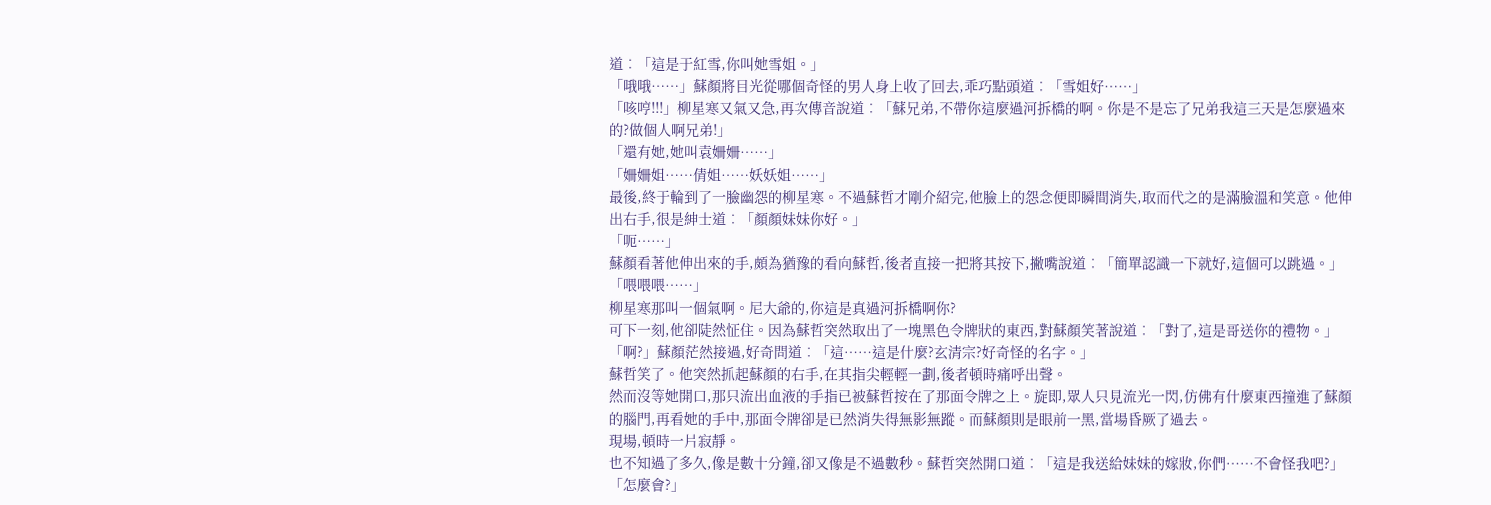道︰「這是于紅雪,你叫她雪姐。」
「哦哦……」蘇顏將目光從哪個奇怪的男人身上收了回去,乖巧點頭道︰「雪姐好……」
「咳哼!!!」柳星寒又氣又急,再次傳音說道︰「蘇兄弟,不帶你這麼過河拆橋的啊。你是不是忘了兄弟我這三天是怎麼過來的?做個人啊兄弟!」
「還有她,她叫袁姍姍……」
「姍姍姐……倩姐……妖妖姐……」
最後,終于輪到了一臉幽怨的柳星寒。不過蘇哲才剛介紹完,他臉上的怨念便即瞬間消失,取而代之的是滿臉溫和笑意。他伸出右手,很是紳士道︰「顏顏妹妹你好。」
「呃……」
蘇顏看著他伸出來的手,頗為猶豫的看向蘇哲,後者直接一把將其按下,撇嘴說道︰「簡單認識一下就好,這個可以跳過。」
「喂喂喂……」
柳星寒那叫一個氣啊。尼大爺的,你這是真過河拆橋啊你?
可下一刻,他卻陡然怔住。因為蘇哲突然取出了一塊黑色令牌狀的東西,對蘇顏笑著說道︰「對了,這是哥送你的禮物。」
「啊?」蘇顏茫然接過,好奇問道︰「這……這是什麼?玄清宗?好奇怪的名字。」
蘇哲笑了。他突然抓起蘇顏的右手,在其指尖輕輕一劃,後者頓時痛呼出聲。
然而沒等她開口,那只流出血液的手指已被蘇哲按在了那面令牌之上。旋即,眾人只見流光一閃,仿佛有什麼東西撞進了蘇顏的腦門,再看她的手中,那面令牌卻是已然消失得無影無蹤。而蘇顏則是眼前一黑,當場昏厥了過去。
現場,頓時一片寂靜。
也不知過了多久,像是數十分鐘,卻又像是不過數秒。蘇哲突然開口道︰「這是我送給妹妹的嫁妝,你們……不會怪我吧?」
「怎麼會?」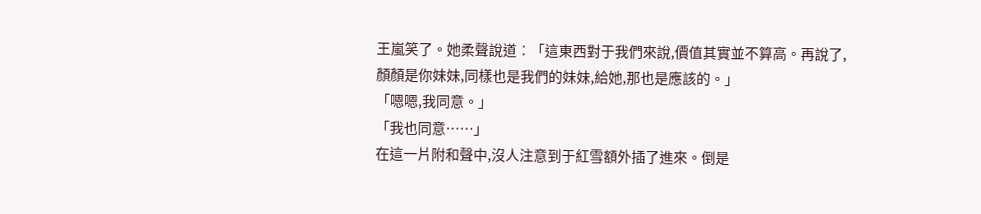王嵐笑了。她柔聲說道︰「這東西對于我們來說,價值其實並不算高。再說了,顏顏是你妹妹,同樣也是我們的妹妹,給她,那也是應該的。」
「嗯嗯,我同意。」
「我也同意……」
在這一片附和聲中,沒人注意到于紅雪額外插了進來。倒是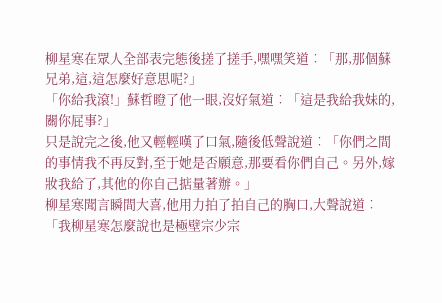柳星寒在眾人全部表完態後搓了搓手,嘿嘿笑道︰「那,那個蘇兄弟,這,這怎麼好意思呢?」
「你給我滾!」蘇哲瞪了他一眼,沒好氣道︰「這是我給我妹的,關你屁事?」
只是說完之後,他又輕輕嘆了口氣,隨後低聲說道︰「你們之間的事情我不再反對,至于她是否願意,那要看你們自己。另外,嫁妝我給了,其他的你自己掂量著辦。」
柳星寒聞言瞬間大喜,他用力拍了拍自己的胸口,大聲說道︰「我柳星寒怎麼說也是極壁宗少宗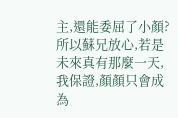主,還能委屈了小顏?所以蘇兄放心,若是未來真有那麼一天,我保證,顏顏只會成為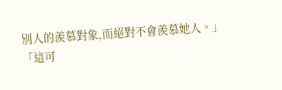別人的羨慕對象,而絕對不會羨慕她人。」
「這可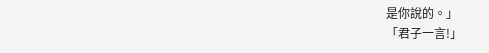是你說的。」
「君子一言!」